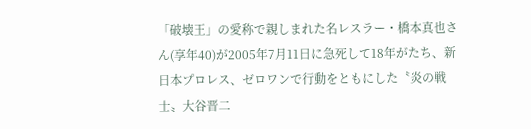「破壊王」の愛称で親しまれた名レスラー・橋本真也さん(享年40)が2005年7月11日に急死して18年がたち、新日本プロレス、ゼロワンで行動をともにした〝炎の戦士〟大谷晋二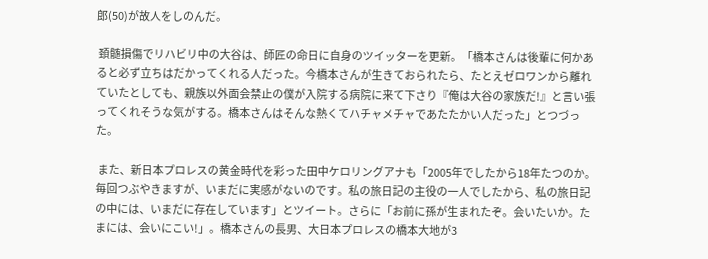郎(50)が故人をしのんだ。

 頚髄損傷でリハビリ中の大谷は、師匠の命日に自身のツイッターを更新。「橋本さんは後輩に何かあると必ず立ちはだかってくれる人だった。今橋本さんが生きておられたら、たとえゼロワンから離れていたとしても、親族以外面会禁止の僕が入院する病院に来て下さり『俺は大谷の家族だ!』と言い張ってくれそうな気がする。橋本さんはそんな熱くてハチャメチャであたたかい人だった」とつづった。

 また、新日本プロレスの黄金時代を彩った田中ケロリングアナも「2005年でしたから18年たつのか。毎回つぶやきますが、いまだに実感がないのです。私の旅日記の主役の一人でしたから、私の旅日記の中には、いまだに存在しています」とツイート。さらに「お前に孫が生まれたぞ。会いたいか。たまには、会いにこい!」。橋本さんの長男、大日本プロレスの橋本大地が3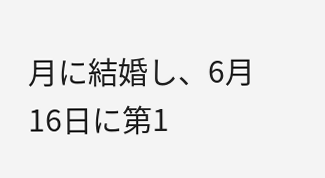月に結婚し、6月16日に第1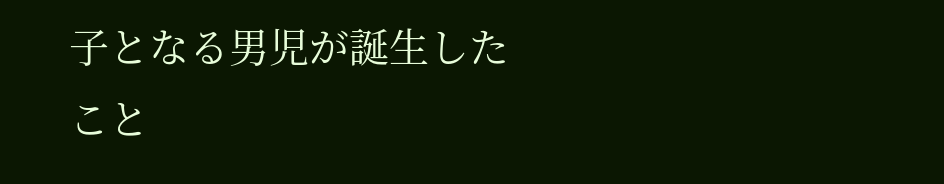子となる男児が誕生したこと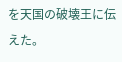を天国の破壊王に伝えた。